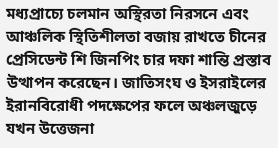মধ্যপ্রাচ্যে চলমান অস্থিরতা নিরসনে এবং আঞ্চলিক স্থিতিশীলতা বজায় রাখতে চীনের প্রেসিডেন্ট শি জিনপিং চার দফা শান্তি প্রস্তাব উত্থাপন করেছেন। জাতিসংঘ ও ইসরাইলের ইরানবিরোধী পদক্ষেপের ফলে অঞ্চলজুড়ে যখন উত্তেজনা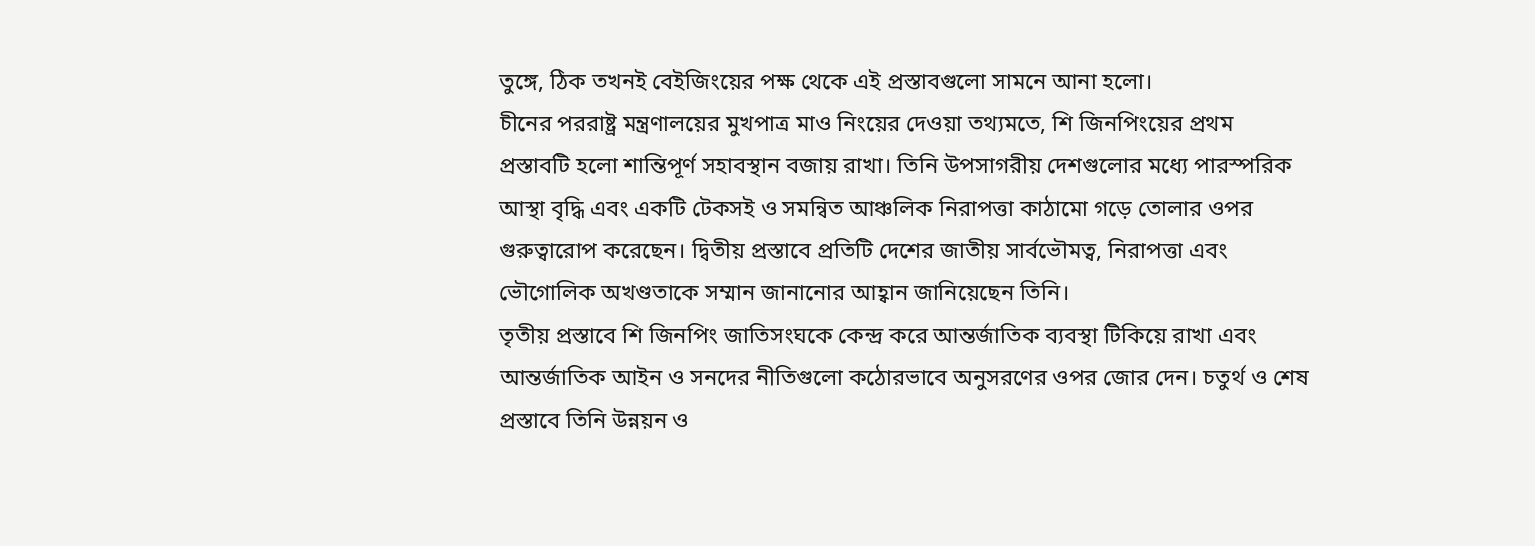তুঙ্গে, ঠিক তখনই বেইজিংয়ের পক্ষ থেকে এই প্রস্তাবগুলো সামনে আনা হলো।
চীনের পররাষ্ট্র মন্ত্রণালয়ের মুখপাত্র মাও নিংয়ের দেওয়া তথ্যমতে, শি জিনপিংয়ের প্রথম প্রস্তাবটি হলো শান্তিপূর্ণ সহাবস্থান বজায় রাখা। তিনি উপসাগরীয় দেশগুলোর মধ্যে পারস্পরিক আস্থা বৃদ্ধি এবং একটি টেকসই ও সমন্বিত আঞ্চলিক নিরাপত্তা কাঠামো গড়ে তোলার ওপর গুরুত্বারোপ করেছেন। দ্বিতীয় প্রস্তাবে প্রতিটি দেশের জাতীয় সার্বভৌমত্ব, নিরাপত্তা এবং ভৌগোলিক অখণ্ডতাকে সম্মান জানানোর আহ্বান জানিয়েছেন তিনি।
তৃতীয় প্রস্তাবে শি জিনপিং জাতিসংঘকে কেন্দ্র করে আন্তর্জাতিক ব্যবস্থা টিকিয়ে রাখা এবং আন্তর্জাতিক আইন ও সনদের নীতিগুলো কঠোরভাবে অনুসরণের ওপর জোর দেন। চতুর্থ ও শেষ প্রস্তাবে তিনি উন্নয়ন ও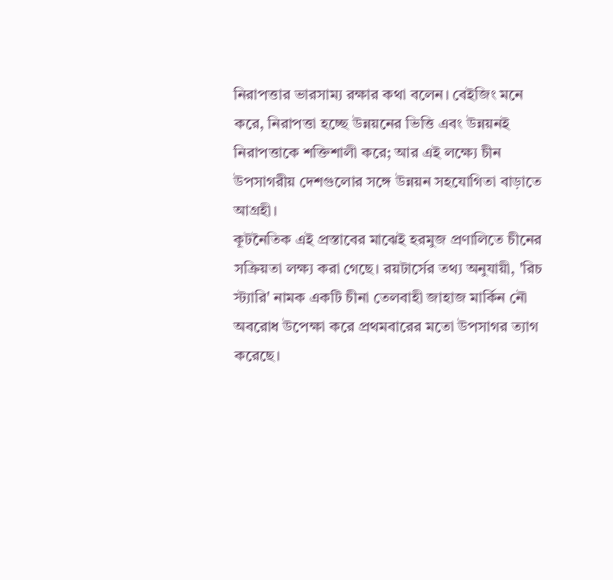নিরাপত্তার ভারসাম্য রক্ষার কথা বলেন। বেইজিং মনে করে, নিরাপত্তা হচ্ছে উন্নয়নের ভিত্তি এবং উন্নয়নই নিরাপত্তাকে শক্তিশালী করে; আর এই লক্ষ্যে চীন উপসাগরীয় দেশগুলোর সঙ্গে উন্নয়ন সহযোগিতা বাড়াতে আগ্রহী।
কূটনৈতিক এই প্রস্তাবের মাঝেই হরমুজ প্রণালিতে চীনের সক্রিয়তা লক্ষ্য করা গেছে। রয়টার্সের তথ্য অনুযায়ী, 'রিচ স্ট্যারি' নামক একটি চীনা তেলবাহী জাহাজ মার্কিন নৌ অবরোধ উপেক্ষা করে প্রথমবারের মতো উপসাগর ত্যাগ করেছে।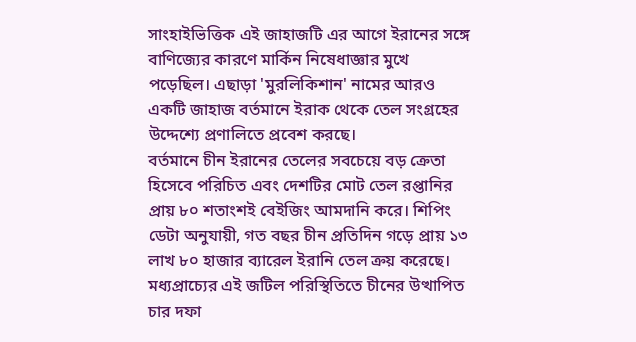সাংহাইভিত্তিক এই জাহাজটি এর আগে ইরানের সঙ্গে বাণিজ্যের কারণে মার্কিন নিষেধাজ্ঞার মুখে পড়েছিল। এছাড়া 'মুরলিকিশান' নামের আরও একটি জাহাজ বর্তমানে ইরাক থেকে তেল সংগ্রহের উদ্দেশ্যে প্রণালিতে প্রবেশ করছে।
বর্তমানে চীন ইরানের তেলের সবচেয়ে বড় ক্রেতা হিসেবে পরিচিত এবং দেশটির মোট তেল রপ্তানির প্রায় ৮০ শতাংশই বেইজিং আমদানি করে। শিপিং ডেটা অনুযায়ী, গত বছর চীন প্রতিদিন গড়ে প্রায় ১৩ লাখ ৮০ হাজার ব্যারেল ইরানি তেল ক্রয় করেছে। মধ্যপ্রাচ্যের এই জটিল পরিস্থিতিতে চীনের উত্থাপিত চার দফা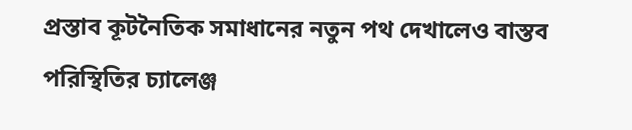প্রস্তাব কূটনৈতিক সমাধানের নতুন পথ দেখালেও বাস্তব পরিস্থিতির চ্যালেঞ্জ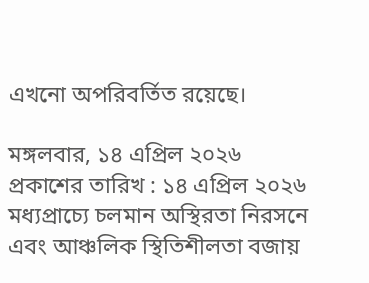এখনো অপরিবর্তিত রয়েছে।

মঙ্গলবার, ১৪ এপ্রিল ২০২৬
প্রকাশের তারিখ : ১৪ এপ্রিল ২০২৬
মধ্যপ্রাচ্যে চলমান অস্থিরতা নিরসনে এবং আঞ্চলিক স্থিতিশীলতা বজায়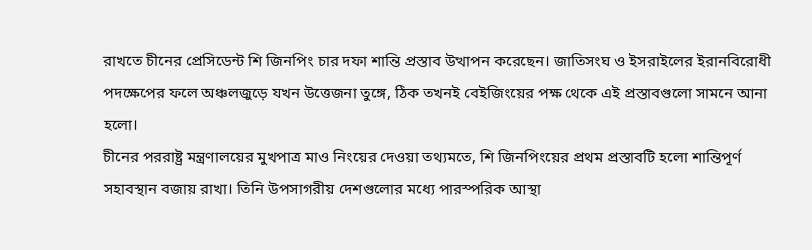রাখতে চীনের প্রেসিডেন্ট শি জিনপিং চার দফা শান্তি প্রস্তাব উত্থাপন করেছেন। জাতিসংঘ ও ইসরাইলের ইরানবিরোধী পদক্ষেপের ফলে অঞ্চলজুড়ে যখন উত্তেজনা তুঙ্গে, ঠিক তখনই বেইজিংয়ের পক্ষ থেকে এই প্রস্তাবগুলো সামনে আনা হলো।
চীনের পররাষ্ট্র মন্ত্রণালয়ের মুখপাত্র মাও নিংয়ের দেওয়া তথ্যমতে, শি জিনপিংয়ের প্রথম প্রস্তাবটি হলো শান্তিপূর্ণ সহাবস্থান বজায় রাখা। তিনি উপসাগরীয় দেশগুলোর মধ্যে পারস্পরিক আস্থা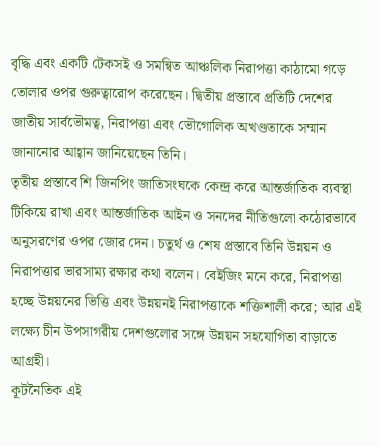বৃদ্ধি এবং একটি টেকসই ও সমন্বিত আঞ্চলিক নিরাপত্তা কাঠামো গড়ে তোলার ওপর গুরুত্বারোপ করেছেন। দ্বিতীয় প্রস্তাবে প্রতিটি দেশের জাতীয় সার্বভৌমত্ব, নিরাপত্তা এবং ভৌগোলিক অখণ্ডতাকে সম্মান জানানোর আহ্বান জানিয়েছেন তিনি।
তৃতীয় প্রস্তাবে শি জিনপিং জাতিসংঘকে কেন্দ্র করে আন্তর্জাতিক ব্যবস্থা টিকিয়ে রাখা এবং আন্তর্জাতিক আইন ও সনদের নীতিগুলো কঠোরভাবে অনুসরণের ওপর জোর দেন। চতুর্থ ও শেষ প্রস্তাবে তিনি উন্নয়ন ও নিরাপত্তার ভারসাম্য রক্ষার কথা বলেন। বেইজিং মনে করে, নিরাপত্তা হচ্ছে উন্নয়নের ভিত্তি এবং উন্নয়নই নিরাপত্তাকে শক্তিশালী করে; আর এই লক্ষ্যে চীন উপসাগরীয় দেশগুলোর সঙ্গে উন্নয়ন সহযোগিতা বাড়াতে আগ্রহী।
কূটনৈতিক এই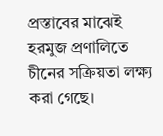প্রস্তাবের মাঝেই হরমুজ প্রণালিতে চীনের সক্রিয়তা লক্ষ্য করা গেছে।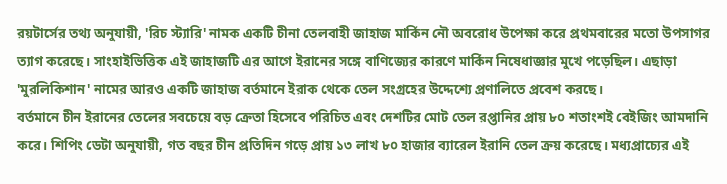রয়টার্সের তথ্য অনুযায়ী, 'রিচ স্ট্যারি' নামক একটি চীনা তেলবাহী জাহাজ মার্কিন নৌ অবরোধ উপেক্ষা করে প্রথমবারের মতো উপসাগর ত্যাগ করেছে। সাংহাইভিত্তিক এই জাহাজটি এর আগে ইরানের সঙ্গে বাণিজ্যের কারণে মার্কিন নিষেধাজ্ঞার মুখে পড়েছিল। এছাড়া 'মুরলিকিশান' নামের আরও একটি জাহাজ বর্তমানে ইরাক থেকে তেল সংগ্রহের উদ্দেশ্যে প্রণালিতে প্রবেশ করছে।
বর্তমানে চীন ইরানের তেলের সবচেয়ে বড় ক্রেতা হিসেবে পরিচিত এবং দেশটির মোট তেল রপ্তানির প্রায় ৮০ শতাংশই বেইজিং আমদানি করে। শিপিং ডেটা অনুযায়ী, গত বছর চীন প্রতিদিন গড়ে প্রায় ১৩ লাখ ৮০ হাজার ব্যারেল ইরানি তেল ক্রয় করেছে। মধ্যপ্রাচ্যের এই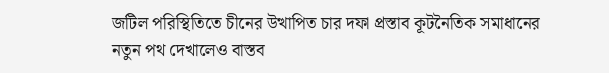জটিল পরিস্থিতিতে চীনের উত্থাপিত চার দফা প্রস্তাব কূটনৈতিক সমাধানের নতুন পথ দেখালেও বাস্তব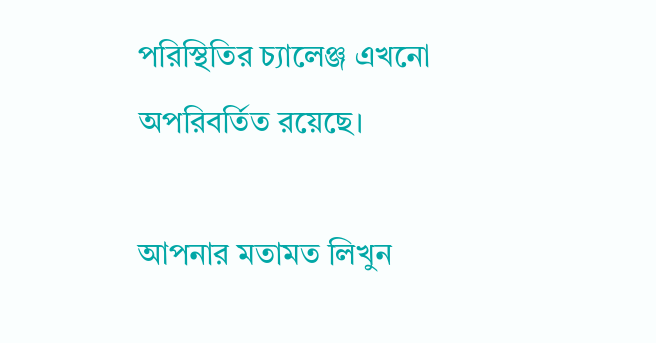পরিস্থিতির চ্যালেঞ্জ এখনো অপরিবর্তিত রয়েছে।

আপনার মতামত লিখুন